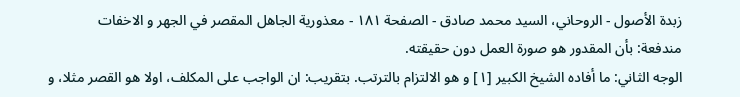زبدة الأصول - الروحاني، السيد محمد صادق - الصفحة ١٨١ - معذورية الجاهل المقصر في الجهر و الاخفات
مندفعة: بأن المقدور هو صورة العمل دون حقيقته.
الوجه الثاني: ما أفاده الشيخ الكبير [١] و هو الالتزام بالترتب. بتقريب: ان الواجب على المكلف، اولا هو القصر مثلا، و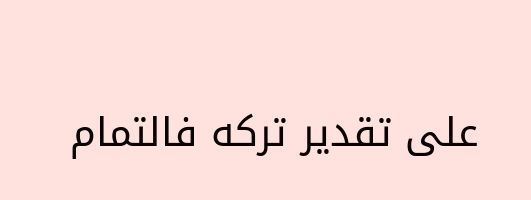على تقدير تركه فالتمام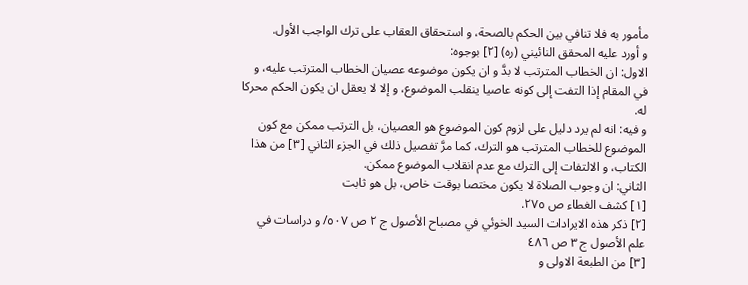مأمور به فلا تنافي بين الحكم بالصحة، و استحقاق العقاب على ترك الواجب الأول.
و أورد عليه المحقق النائيني (ره) [٢] بوجوه:
الاول: ان الخطاب المترتب لا بدَّ و ان يكون موضوعه عصيان الخطاب المترتب عليه، و في المقام إذا التفت إلى كونه عاصيا ينقلب الموضوع، و إلا لا يعقل ان يكون الحكم محركا له.
و فيه: انه لم يرد دليل على لزوم كون الموضوع هو العصيان، بل الترتب ممكن مع كون الموضوع للخطاب المترتب هو الترك، كما مرَّ تفصيل ذلك في الجزء الثاني [٣] من هذا الكتاب، و الالتفات إلى الترك مع عدم انقلاب الموضوع ممكن.
الثاني: ان وجوب الصلاة لا يكون مختصا بوقت خاص، بل هو ثابت
[١] كشف الغطاء ص ٢٧٥.
[٢] ذكر هذه الايرادات السيد الخوئي في مصباح الأصول ج ٢ ص ٥٠٧/ و دراسات في علم الأصول ج ٣ ص ٤٨٦
[٣] من الطبعة الاولى و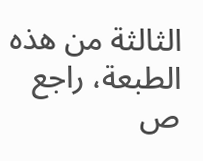الثالثة من هذه الطبعة، راجع ص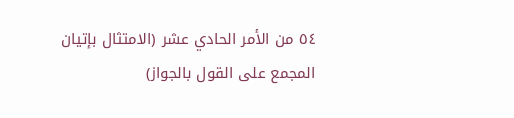٥٤ من الأمر الحادي عشر (الامتثال بإتيان المجمع على القول بالجواز)